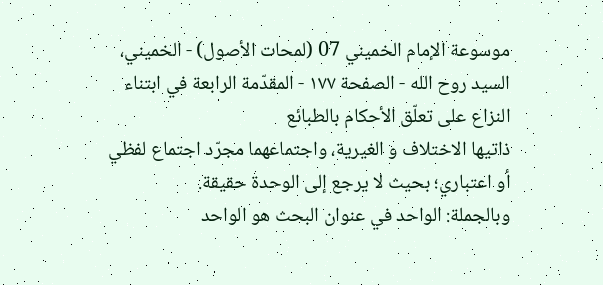موسوعة الإمام الخميني 07 (لمحات الأصول) - الخميني، السيد روح الله - الصفحة ١٧٧ - المقدّمة الرابعة في ابتناء النزاع على تعلّق الأحكام بالطبائع
ذاتيها الاختلاف و الغيرية، واجتماعهما مجرّد اجتماع لفظي أو اعتباري؛ بحيث لا يرجع إلى الوحدة حقيقة.
وبالجملة: الواحد في عنوان البحث هو الواحد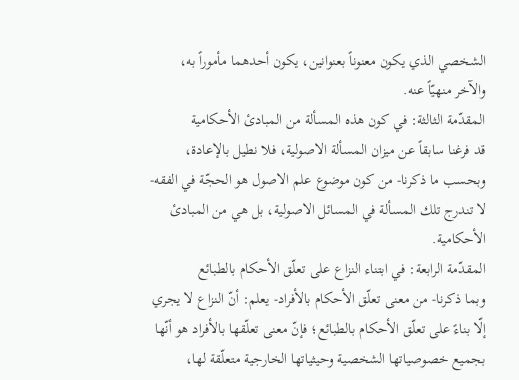الشخصي الذي يكون معنوناً بعنوانين، يكون أحدهما مأموراً به، والآخر منهيّاً عنه.
المقدّمة الثالثة: في كون هذه المسألة من المبادئ الأحكامية
قد فرغنا سابقاً عن ميزان المسألة الاصولية، فلا نطيل بالإعادة، وبحسب ما ذكرنا- من كون موضوع علم الاصول هو الحجّة في الفقه- لا تندرج تلك المسألة في المسائل الاصولية، بل هي من المبادئ الأحكامية.
المقدّمة الرابعة: في ابتناء النزاع على تعلّق الأحكام بالطبائع
وبما ذكرنا- من معنى تعلّق الأحكام بالأفراد- يعلم: أنّ النزاع لا يجري إلّا بناءً على تعلّق الأحكام بالطبائع؛ فإنّ معنى تعلّقها بالأفراد هو أنّها بجميع خصوصياتها الشخصية وحيثياتها الخارجية متعلّقة لها،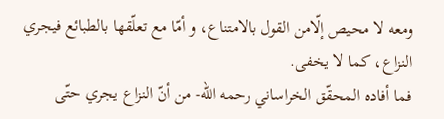ومعه لا محيص إلّامن القول بالامتناع، و أمّا مع تعلّقها بالطبائع فيجري النزاع، كما لا يخفى.
فما أفاده المحقّق الخراساني رحمه الله- من أنّ النزاع يجري حتّى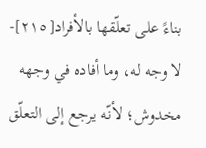بناءً على تعلّقها بالأفراد[٢١٥]- لا وجه له، وما أفاده في وجهه مخدوش؛ لأنّه يرجع إلى التعلّق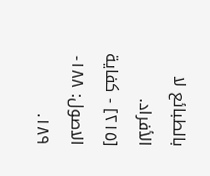بالطبائع لا الأفراد.
[٢١٥] - كفاية الاصول: ١٨٨- ١٨٩.